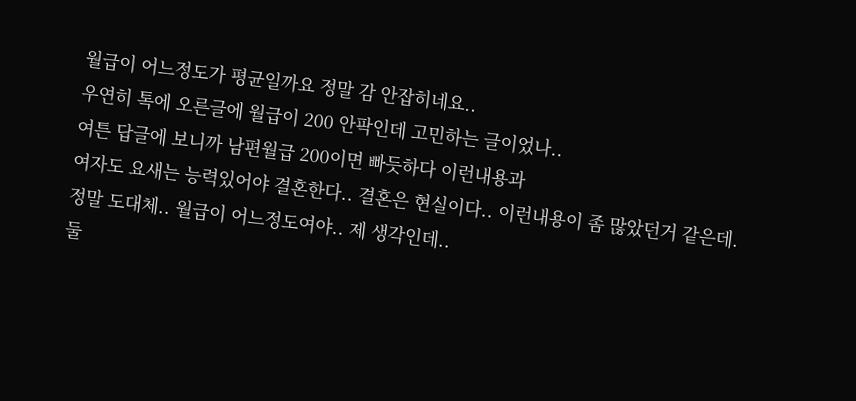월급이 어느정도가 평균일까요 정말 감 안잡히네요..
우연히 톡에 오른글에 월급이 200 안팍인데 고민하는 글이었나..
여튼 답글에 보니까 남편월급 200이면 빠듯하다 이런내용과
여자도 요새는 능력있어야 결혼한다.. 결혼은 현실이다.. 이런내용이 좀 많았던거 같은데.
정말 도대체.. 월급이 어느정도여야.. 제 생각인데..
둘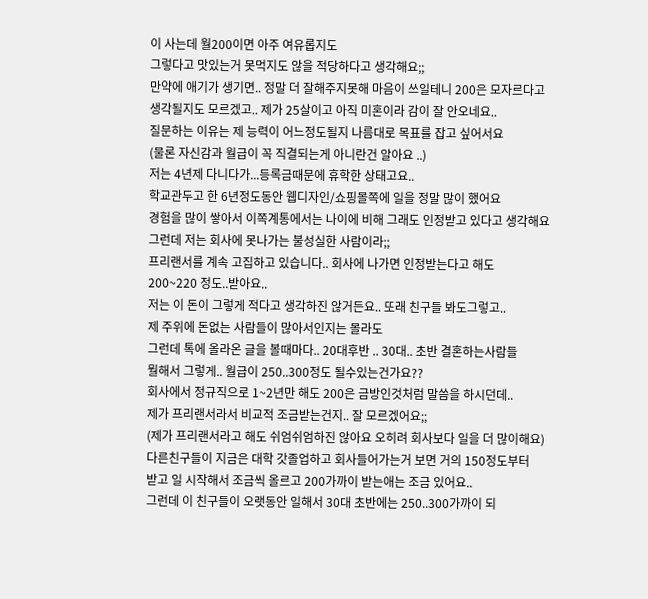이 사는데 월200이면 아주 여유롭지도
그렇다고 맛있는거 못먹지도 않을 적당하다고 생각해요;;
만약에 애기가 생기면.. 정말 더 잘해주지못해 마음이 쓰일테니 200은 모자르다고
생각될지도 모르겠고.. 제가 25살이고 아직 미혼이라 감이 잘 안오네요..
질문하는 이유는 제 능력이 어느정도될지 나름대로 목표를 잡고 싶어서요
(물론 자신감과 월급이 꼭 직결되는게 아니란건 알아요 ..)
저는 4년제 다니다가...등록금때문에 휴학한 상태고요..
학교관두고 한 6년정도동안 웹디자인/쇼핑몰쪽에 일을 정말 많이 했어요
경험을 많이 쌓아서 이쪽계통에서는 나이에 비해 그래도 인정받고 있다고 생각해요
그런데 저는 회사에 못나가는 불성실한 사람이라;;
프리랜서를 계속 고집하고 있습니다.. 회사에 나가면 인정받는다고 해도
200~220 정도..받아요..
저는 이 돈이 그렇게 적다고 생각하진 않거든요.. 또래 친구들 봐도그렇고..
제 주위에 돈없는 사람들이 많아서인지는 몰라도
그런데 톡에 올라온 글을 볼때마다.. 20대후반 .. 30대.. 초반 결혼하는사람들
뭘해서 그렇게.. 월급이 250..300정도 될수있는건가요??
회사에서 정규직으로 1~2년만 해도 200은 금방인것처럼 말씀을 하시던데..
제가 프리랜서라서 비교적 조금받는건지.. 잘 모르겠어요;;
(제가 프리랜서라고 해도 쉬엄쉬엄하진 않아요 오히려 회사보다 일을 더 많이해요)
다른친구들이 지금은 대학 갓졸업하고 회사들어가는거 보면 거의 150정도부터
받고 일 시작해서 조금씩 올르고 200가까이 받는애는 조금 있어요..
그런데 이 친구들이 오랫동안 일해서 30대 초반에는 250..300가까이 되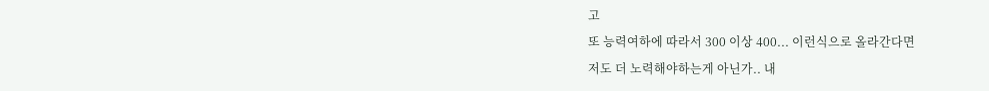고
또 능력여하에 따라서 300 이상 400... 이런식으로 올라간다면
저도 더 노력해야하는게 아닌가.. 내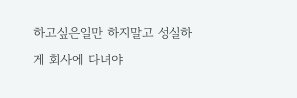하고싶은일만 하지말고 성실하게 회사에 다녀야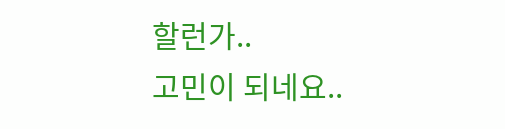할런가..
고민이 되네요..